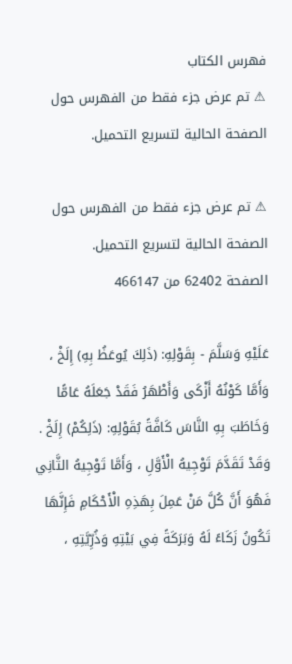فهرس الكتاب
⚠ تم عرض جزء فقط من الفهرس حول الصفحة الحالية لتسريع التحميل.

⚠ تم عرض جزء فقط من الفهرس حول الصفحة الحالية لتسريع التحميل.
الصفحة 62402 من 466147

عَلَيْهِ وَسَلَّمَ - بِقَوْلِهِ: (ذَلِكَ يُوعَظُ بِهِ) إِلَخْ ، وَأَمَّا كَوْنُهُ أَزْكَى وَأَطْهَرُ فَقَدْ جَعَلَهُ عَامًّا وَخَاطَبَ بِهِ النَّاسَ كَافَّةً بُقَوْلِهِ: (ذَلِكُمْ) إِلَخْ . وَقَدْ تَقَدَّمَ تَوْجِيهُ الْأَوَّلِ ، وَأَمَّا تَوْجِيهُ الثَّانِي فَهُوَ أَنَّ كُلَّ مَنْ عَمِلَ بِهَذِهِ الْأَحْكَامِ فَإِنَّهَا تَكُونُ زَكَاءً لَهُ وَبَرَكَةً فِي بَيْتِهِ وَذُرِّيَّتِهِ ،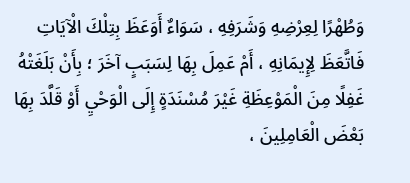وَطُهْرًا لِعِرْضِهِ وَشَرَفِهِ ، سَوَاءٌ أَوَعَظَ بِتِلْكَ الْآيَاتِ فَاتَّعَظَ لِإِيمَانِهِ ، أَمْ عَمِلَ بِهَا لِسَبَبٍ آخَرَ ؛ بِأَنْ بَلَغَتْهُ غَفِلًا مِنَ الْمَوْعِظَةِ غَيْرَ مُسْنَدَةٍ إِلَى الْوَحْيِ أَوْ قَلَّدَ بِهَا بَعْضَ الْعَامِلِينَ ،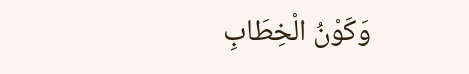وَكَوْنُ الْخِطَابِ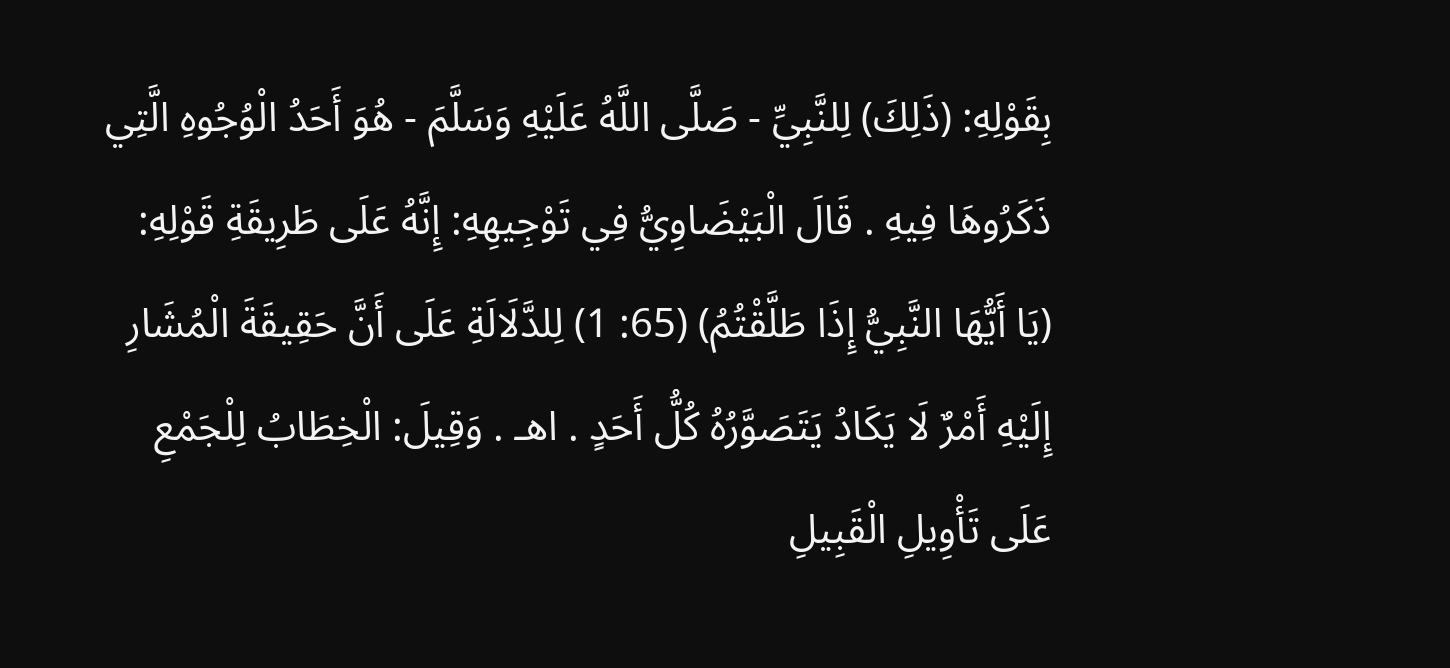بِقَوْلِهِ: (ذَلِكَ) لِلنَّبِيِّ - صَلَّى اللَّهُ عَلَيْهِ وَسَلَّمَ - هُوَ أَحَدُ الْوُجُوهِ الَّتِي ذَكَرُوهَا فِيهِ . قَالَ الْبَيْضَاوِيُّ فِي تَوْجِيهِهِ: إِنَّهُ عَلَى طَرِيقَةِ قَوْلِهِ: (يَا أَيُّهَا النَّبِيُّ إِذَا طَلَّقْتُمُ) (65: 1) لِلدَّلَالَةِ عَلَى أَنَّ حَقِيقَةَ الْمُشَارِ إِلَيْهِ أَمْرٌ لَا يَكَادُ يَتَصَوَّرُهُ كُلُّ أَحَدٍ . اهـ . وَقِيلَ: الْخِطَابُ لِلْجَمْعِ عَلَى تَأْوِيلِ الْقَبِيلِ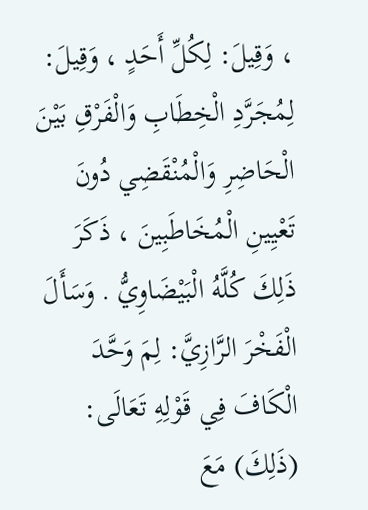، وَقِيلَ: لِكُلِّ أَحَدٍ ، وَقِيلَ: لِمُجَرَّدِ الْخِطَابِ وَالْفَرْقِ بَيْنَ الْحَاضِرِ وَالْمُنْقَضِي دُونَ تَعْيِينِ الْمُخَاطَبِينَ ، ذَكَرَ ذَلِكَ كُلَّهُ الْبَيْضَاوِيُّ . وَسَأَلَ الْفَخْرَ الرَّازِيَّ: لِمَ وَحَّدَ الْكَافَ فِي قَوْلِهِ تَعَالَى: (ذَلِكَ) مَعَ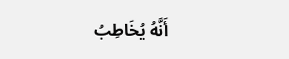أَنَّهُ يُخَاطِبُ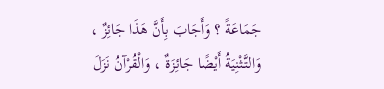جَمَاعَةً ؟ وَأَجَابَ بِأَنَّ هَذَا جَائِزٌ ، وَالتَّثْنِيَةُ أَيْضًا جَائِزَةٌ ، وَالْقُرْآنُ نَزَلَ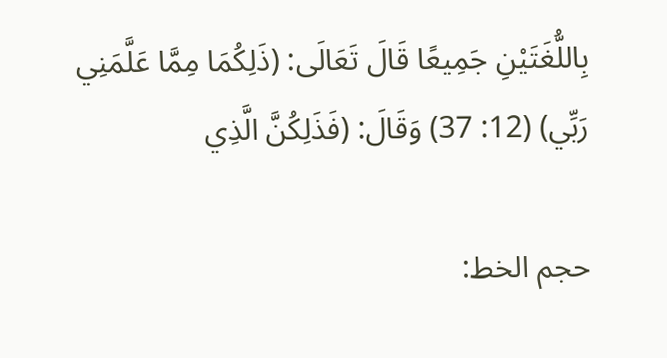بِاللُّغَتَيْنِ جَمِيعًا قَالَ تَعَالَى: (ذَلِكُمَا مِمَّا عَلَّمَنِي رَبِّي) (12: 37) وَقَالَ: (فَذَلِكُنَّ الَّذِي

حجم الخط: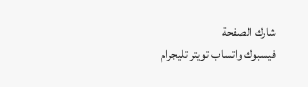شارك الصفحة
فيسبوك واتساب تويتر تليجرام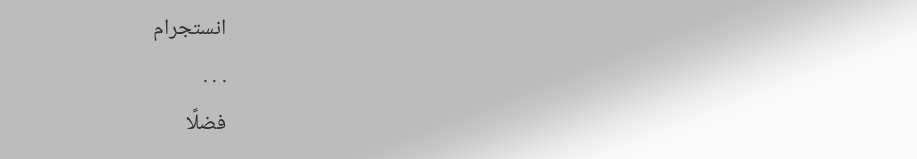انستجرام
. . .
فضلًا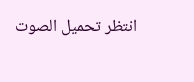انتظر تحميل الصوت